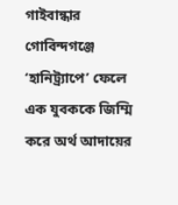গাইবান্ধার গোবিন্দগঞ্জে ‘হানিট্র্যাপে’ ফেলে এক যুবককে জিম্মি করে অর্থ আদায়ের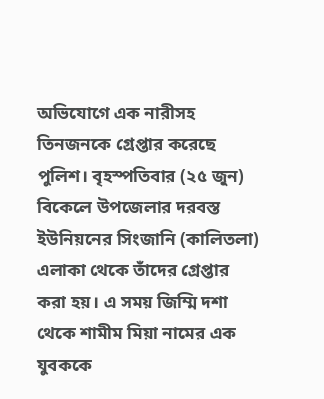অভিযোগে এক নারীসহ তিনজনকে গ্রেপ্তার করেছে পুলিশ। বৃহস্পতিবার (২৫ জুন) বিকেলে উপজেলার দরবস্ত ইউনিয়নের সিংজানি (কালিতলা) এলাকা থেকে তাঁদের গ্রেপ্তার করা হয়। এ সময় জিম্মি দশা থেকে শামীম মিয়া নামের এক যুবককে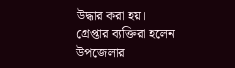উদ্ধার করা হয়।
গ্রেপ্তার ব্যক্তিরা হলেন উপজেলার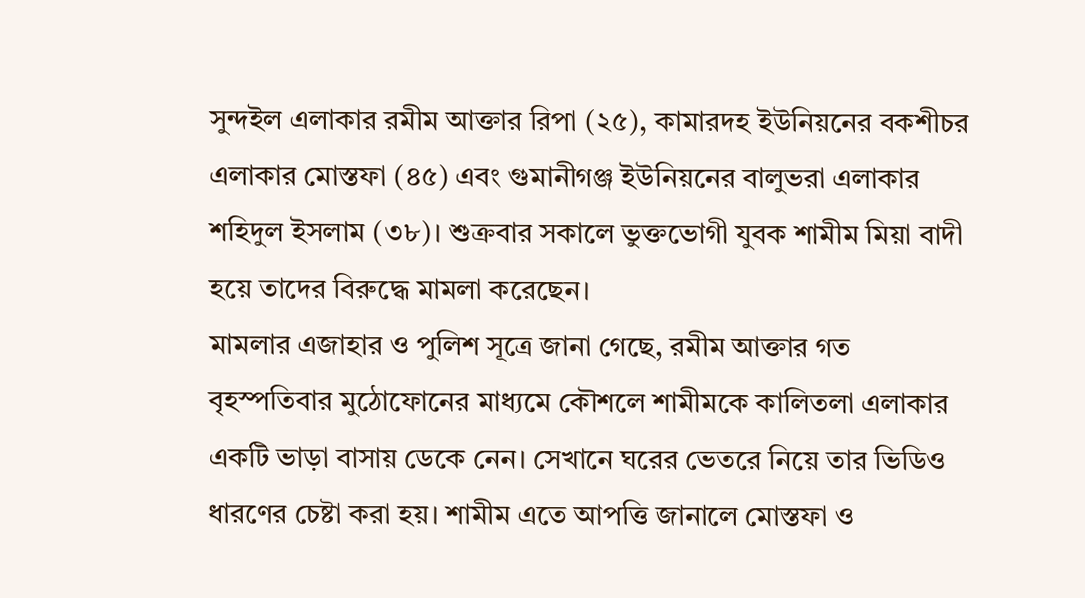সুন্দইল এলাকার রমীম আক্তার রিপা (২৫), কামারদহ ইউনিয়নের বকশীচর এলাকার মোস্তফা (৪৫) এবং গুমানীগঞ্জ ইউনিয়নের বালুভরা এলাকার শহিদুল ইসলাম (৩৮)। শুক্রবার সকালে ভুক্তভোগী যুবক শামীম মিয়া বাদী হয়ে তাদের বিরুদ্ধে মামলা করেছেন।
মামলার এজাহার ও পুলিশ সূত্রে জানা গেছে, রমীম আক্তার গত বৃহস্পতিবার মুঠোফোনের মাধ্যমে কৌশলে শামীমকে কালিতলা এলাকার একটি ভাড়া বাসায় ডেকে নেন। সেখানে ঘরের ভেতরে নিয়ে তার ভিডিও ধারণের চেষ্টা করা হয়। শামীম এতে আপত্তি জানালে মোস্তফা ও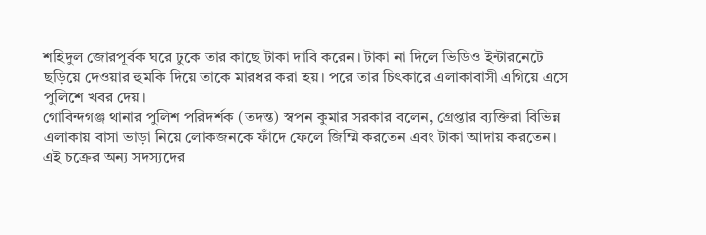শহিদুল জোরপূর্বক ঘরে ঢুকে তার কাছে টাকা দাবি করেন। টাকা না দিলে ভিডিও ইন্টারনেটে ছড়িয়ে দেওয়ার হুমকি দিয়ে তাকে মারধর করা হয়। পরে তার চিৎকারে এলাকাবাসী এগিয়ে এসে পুলিশে খবর দেয়।
গোবিন্দগঞ্জ থানার পুলিশ পরিদর্শক (তদন্ত) স্বপন কুমার সরকার বলেন, গ্রেপ্তার ব্যক্তিরা বিভিন্ন এলাকায় বাসা ভাড়া নিয়ে লোকজনকে ফাঁদে ফেলে জিম্মি করতেন এবং টাকা আদায় করতেন। এই চক্রের অন্য সদস্যদের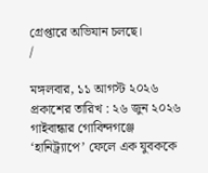গ্রেপ্তারে অভিযান চলছে।
/

মঙ্গলবার, ১১ আগস্ট ২০২৬
প্রকাশের তারিখ : ২৬ জুন ২০২৬
গাইবান্ধার গোবিন্দগঞ্জে ‘হানিট্র্যাপে’ ফেলে এক যুবককে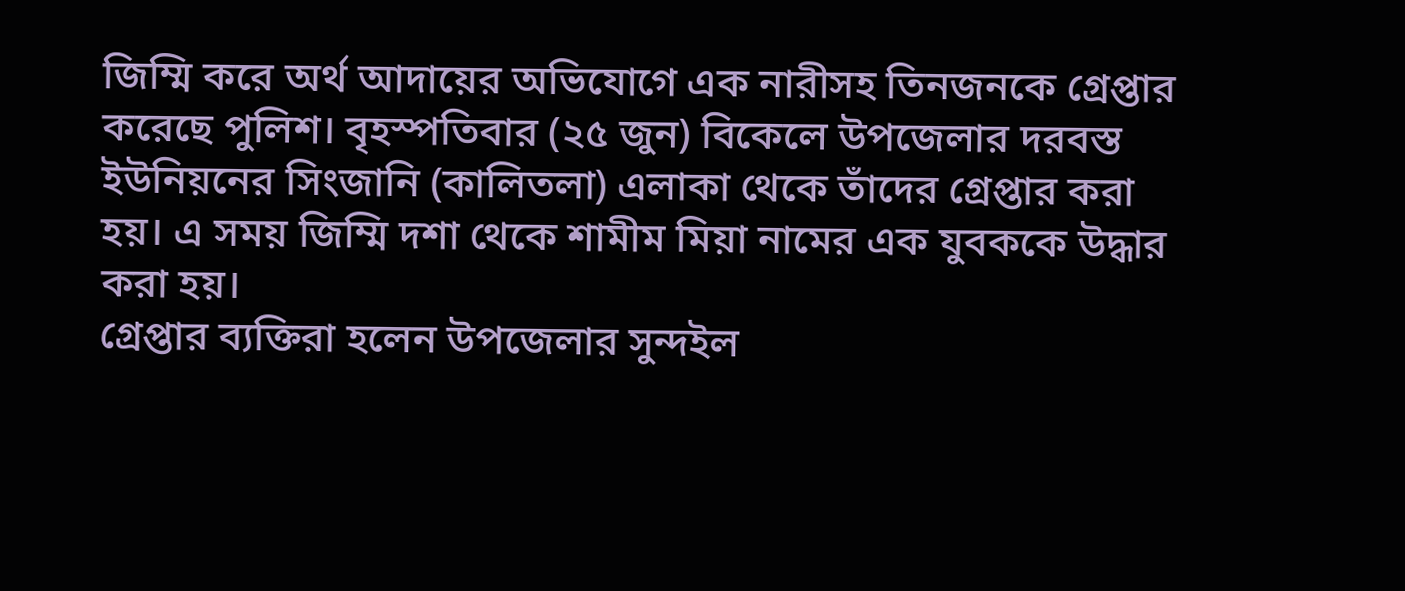জিম্মি করে অর্থ আদায়ের অভিযোগে এক নারীসহ তিনজনকে গ্রেপ্তার করেছে পুলিশ। বৃহস্পতিবার (২৫ জুন) বিকেলে উপজেলার দরবস্ত ইউনিয়নের সিংজানি (কালিতলা) এলাকা থেকে তাঁদের গ্রেপ্তার করা হয়। এ সময় জিম্মি দশা থেকে শামীম মিয়া নামের এক যুবককে উদ্ধার করা হয়।
গ্রেপ্তার ব্যক্তিরা হলেন উপজেলার সুন্দইল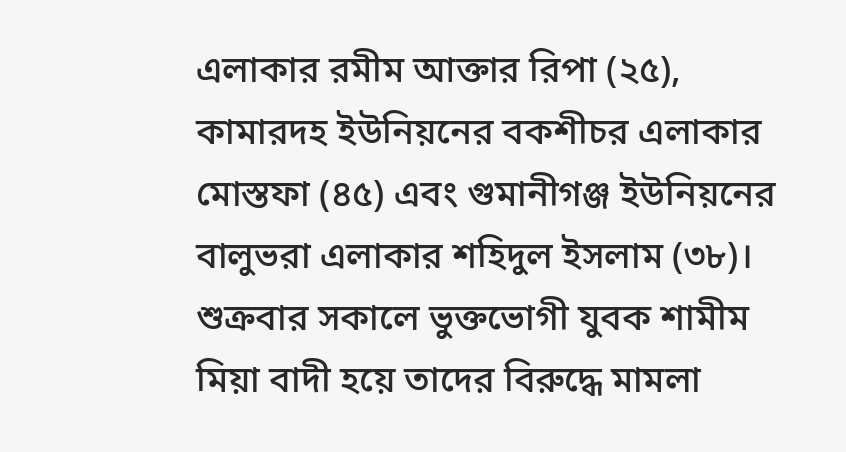এলাকার রমীম আক্তার রিপা (২৫), কামারদহ ইউনিয়নের বকশীচর এলাকার মোস্তফা (৪৫) এবং গুমানীগঞ্জ ইউনিয়নের বালুভরা এলাকার শহিদুল ইসলাম (৩৮)। শুক্রবার সকালে ভুক্তভোগী যুবক শামীম মিয়া বাদী হয়ে তাদের বিরুদ্ধে মামলা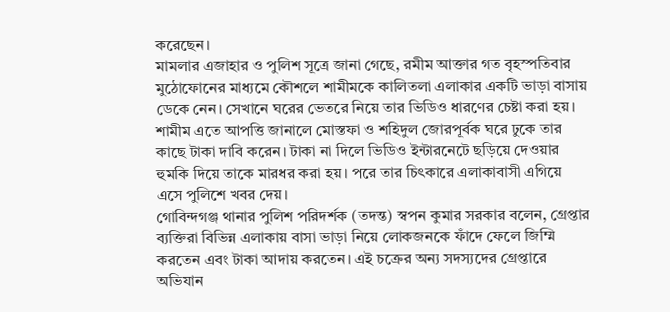করেছেন।
মামলার এজাহার ও পুলিশ সূত্রে জানা গেছে, রমীম আক্তার গত বৃহস্পতিবার মুঠোফোনের মাধ্যমে কৌশলে শামীমকে কালিতলা এলাকার একটি ভাড়া বাসায় ডেকে নেন। সেখানে ঘরের ভেতরে নিয়ে তার ভিডিও ধারণের চেষ্টা করা হয়। শামীম এতে আপত্তি জানালে মোস্তফা ও শহিদুল জোরপূর্বক ঘরে ঢুকে তার কাছে টাকা দাবি করেন। টাকা না দিলে ভিডিও ইন্টারনেটে ছড়িয়ে দেওয়ার হুমকি দিয়ে তাকে মারধর করা হয়। পরে তার চিৎকারে এলাকাবাসী এগিয়ে এসে পুলিশে খবর দেয়।
গোবিন্দগঞ্জ থানার পুলিশ পরিদর্শক (তদন্ত) স্বপন কুমার সরকার বলেন, গ্রেপ্তার ব্যক্তিরা বিভিন্ন এলাকায় বাসা ভাড়া নিয়ে লোকজনকে ফাঁদে ফেলে জিম্মি করতেন এবং টাকা আদায় করতেন। এই চক্রের অন্য সদস্যদের গ্রেপ্তারে অভিযান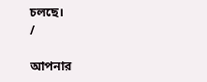চলছে।
/

আপনার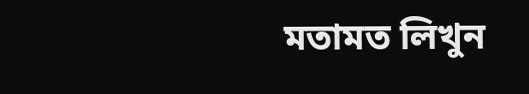মতামত লিখুন